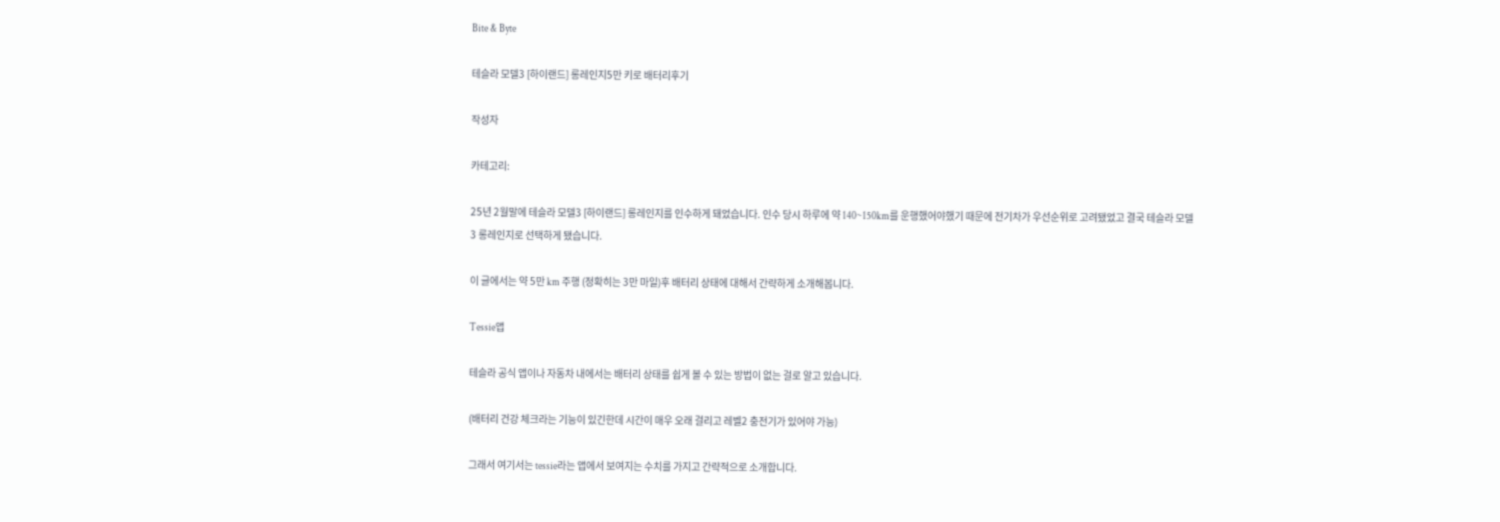Bite & Byte

테슬라 모델3 [하이랜드] 롱레인지5만 키로 배터리후기

작성자

카테고리:

25년 2월말에 테슬라 모델3 [하이랜드] 롱레인지를 인수하게 돼었습니다. 인수 당시 하루에 약 140~150km를 운행했어야했기 때문에 전기차가 우선순위로 고려됐었고 결국 테슬라 모델3 롱레인지로 선택하게 됐습니다.

이 글에서는 약 5만 km 주행 (정확히는 3만 마일)후 배터리 상태에 대해서 간략하게 소개해봅니다.

Tessie앱

테슬라 공식 앱이나 자동차 내에서는 배터리 상태를 쉽게 볼 수 있는 방법이 없는 걸로 알고 있습니다.

(배터리 건강 체크라는 기능이 있긴한데 시간이 매우 오래 걸리고 레벨2 충전기가 있어야 가능)

그래서 여기서는 tessie라는 앱에서 보여지는 수치를 가지고 간략적으로 소개합니다.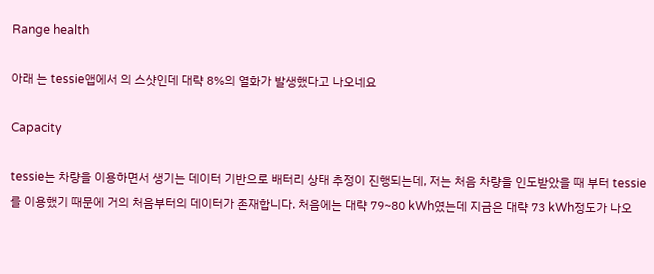Range health

아래 는 tessie앱에서 의 스샷인데 대략 8%의 열화가 발생했다고 나오네요

Capacity

tessie는 차량을 이용하면서 생기는 데이터 기반으로 배터리 상태 추정이 진행되는데, 저는 처음 차량을 인도받았을 때 부터 tessie를 이용했기 때문에 거의 처음부터의 데이터가 존재합니다. 처음에는 대략 79~80 kWh였는데 지금은 대략 73 kWh정도가 나오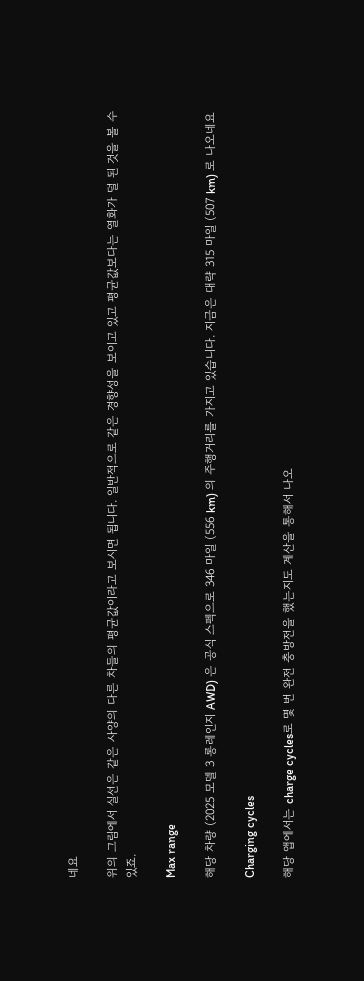네요

위의 그림에서 실선은 같은 사양의 다른 차들의 평균값이라고 보시면 됩니다. 일반적으로 같은 경향성을 보이고 있고 평균값보다는 열화가 덜 된 것을 볼 수 있죠.

Max range

해당 차량 (2025 모델 3 롱레인지 AWD) 은 공식 스펙으로 346 마일 (556 km) 의 주행거리를 가지고 있습니다. 지금은 대략 315 마일 (507 km) 로 나오네요

Charging cycles

해당 앱에서는 charge cycles로 몇 번 완전 충방전을 했는지도 계산을 통해서 나오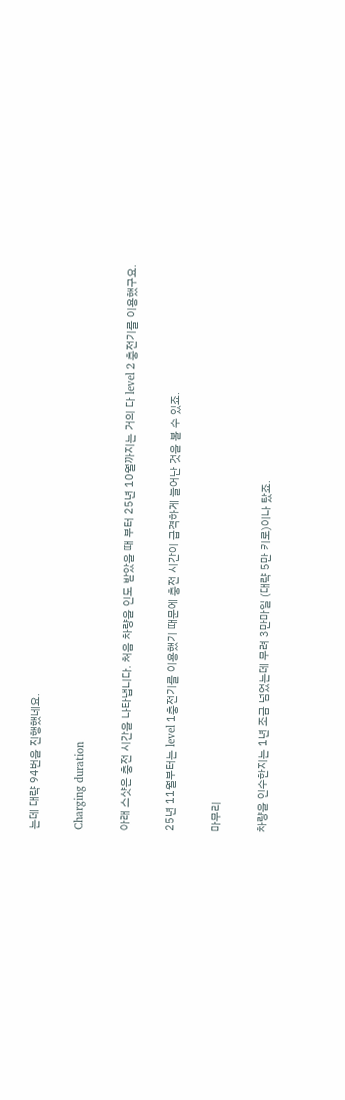는데 대략 94번을 진행했네요.

Charging duration

아래 스샷은 충전 시간을 나타냅니다. 처음 차량을 인도 받았을 때 부터 25년 10월까지는 거의 다 level 2 충전기를 이용했구요.

25년 11월부터는 level 1충전기를 이용했기 때문에 충전 시간이 급격하게 늘어난 것을 볼 수 있죠.

마무리

차량을 인수한지는 1년 조금 넘었는데 무려 3만마일 (대략 5만 키로)이나 탔죠.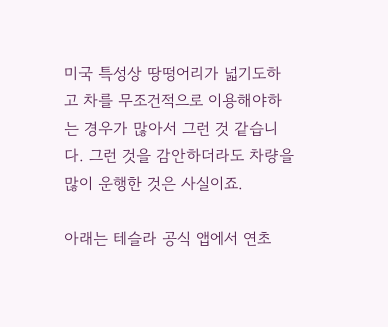미국 특성상 땅떵어리가 넓기도하고 차를 무조건적으로 이용해야하는 경우가 많아서 그런 것 같습니다. 그런 것을 감안하더라도 차량을 많이 운행한 것은 사실이죠.

아래는 테슬라 공식 앱에서 연초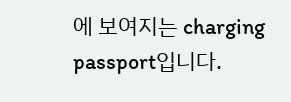에 보여지는 charging passport입니다.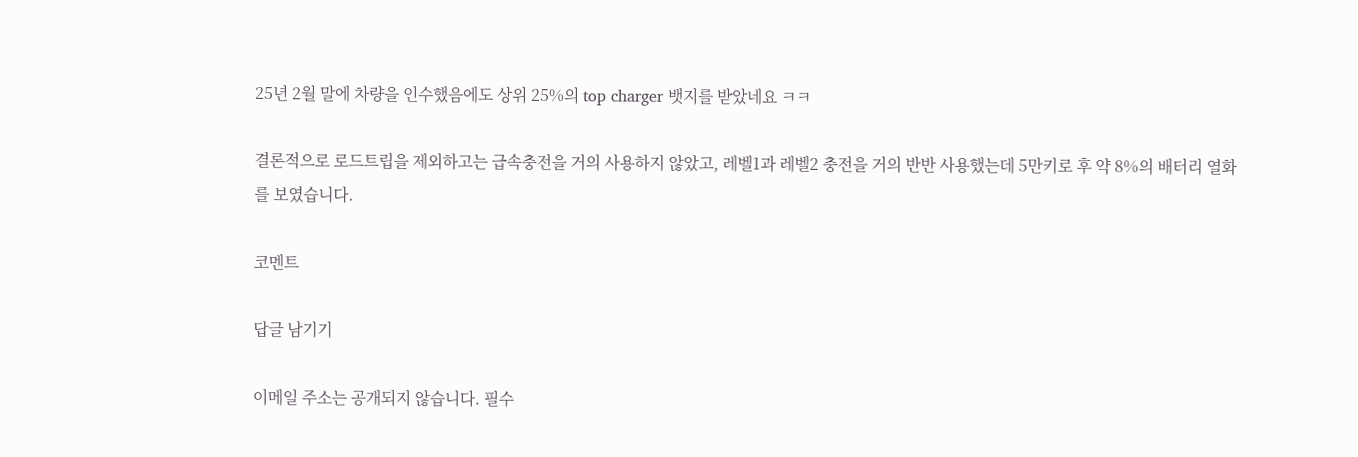25년 2월 말에 차량을 인수했음에도 상위 25%의 top charger 뱃지를 받았네요 ㅋㅋ

결론적으로 로드트립을 제외하고는 급속충전을 거의 사용하지 않았고, 레벨1과 레벨2 충전을 거의 반반 사용했는데 5만키로 후 약 8%의 배터리 열화를 보였습니다.

코멘트

답글 남기기

이메일 주소는 공개되지 않습니다. 필수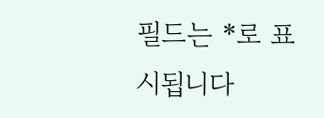필드는 *로 표시됩니다